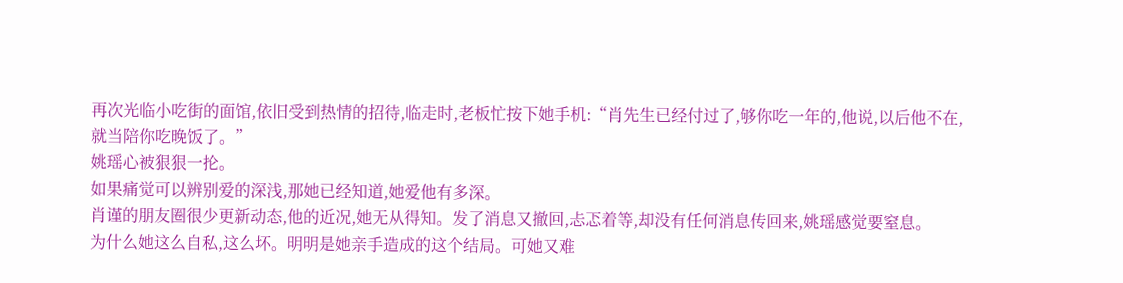再次光临小吃街的面馆,依旧受到热情的招待,临走时,老板忙按下她手机:“肖先生已经付过了,够你吃一年的,他说,以后他不在,就当陪你吃晚饭了。”
姚瑶心被狠狠一抡。
如果痛觉可以辨别爱的深浅,那她已经知道,她爱他有多深。
肖谨的朋友圈很少更新动态,他的近况,她无从得知。发了消息又撤回,忐忑着等,却没有任何消息传回来,姚瑶感觉要窒息。
为什么她这么自私,这么坏。明明是她亲手造成的这个结局。可她又难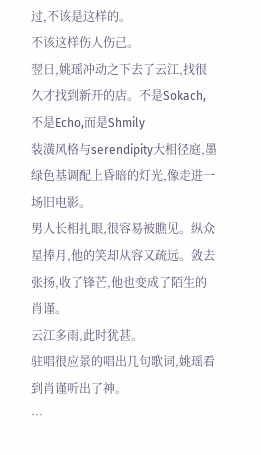过,不该是这样的。
不该这样伤人伤己。
翌日,姚瑶冲动之下去了云江,找很久才找到新开的店。不是Sokach,不是Echo,而是Shmily
装潢风格与serendipity大相径庭,墨绿色基调配上昏暗的灯光,像走进一场旧电影。
男人长相扎眼,很容易被瞧见。纵众星捧月,他的笑却从容又疏远。敛去张扬,收了锋芒,他也变成了陌生的肖谨。
云江多雨,此时犹甚。
驻唱很应景的唱出几句歌词,姚瑶看到肖谨听出了神。
…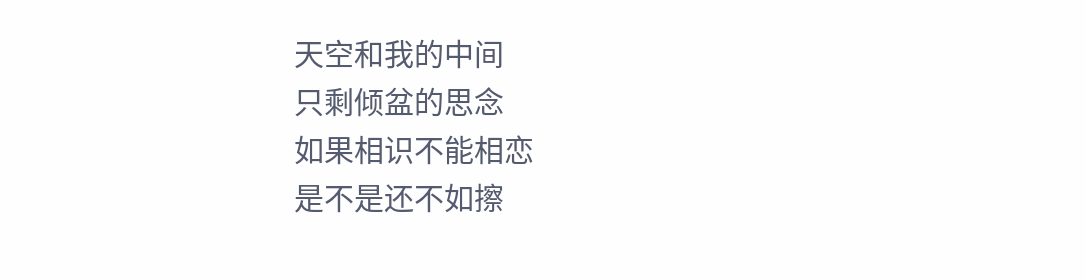天空和我的中间
只剩倾盆的思念
如果相识不能相恋
是不是还不如擦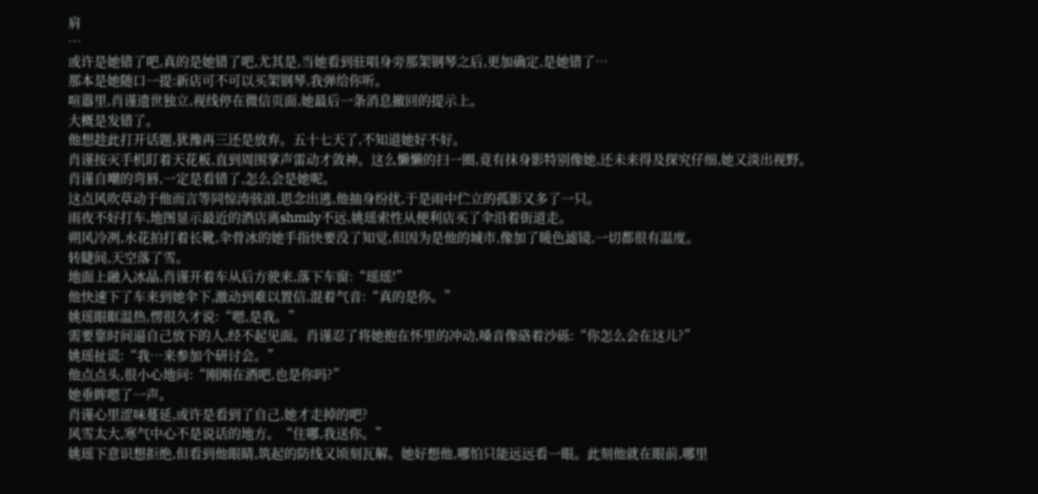肩
…
或许是她错了吧,真的是她错了吧,尤其是,当她看到驻唱身旁那架钢琴之后,更加确定,是她错了…
那本是她随口一提:新店可不可以买架钢琴,我弹给你听。
喧嚣里,肖谨遗世独立,视线停在微信页面,她最后一条消息撤回的提示上。
大概是发错了。
他想趁此打开话题,犹豫再三还是放弃。五十七天了,不知道她好不好。
肖谨按灭手机盯着天花板,直到周围掌声雷动才敛神。这么懒懒的扫一圈,竟有抹身影特别像她,还未来得及探究仔细,她又淡出视野。
肖谨自嘲的弯唇,一定是看错了,怎么会是她呢。
这点风吹草动于他而言等同惊涛骇浪,思念出逃,他抽身纷扰,于是雨中伫立的孤影又多了一只。
雨夜不好打车,地图显示最近的酒店离shmily不远,姚瑶索性从便利店买了伞沿着街道走。
朔风冷冽,水花拍打着长靴,伞骨冰的她手指快要没了知觉,但因为是他的城市,像加了暖色滤镜,一切都很有温度。
转睫间,天空落了雪。
地面上融入冰晶,肖谨开着车从后方驶来,落下车窗:“瑶瑶!”
他快速下了车来到她伞下,激动到难以置信,混着气音:“真的是你。”
姚瑶眼眶温热,愣很久才说:“嗯,是我。”
需要靠时间逼自己放下的人,经不起见面。肖谨忍了将她抱在怀里的冲动,嗓音像硌着沙砾:“你怎么会在这儿?”
姚瑶扯谎:“我…来参加个研讨会。”
他点点头,很小心地问:“刚刚在酒吧,也是你吗?”
她垂眸嗯了一声。
肖谨心里涩味蔓延,或许是看到了自己,她才走掉的吧?
风雪太大,寒气中心不是说话的地方。“住哪,我送你。”
姚瑶下意识想拒绝,但看到他眼睛,筑起的防线又顷刻瓦解。她好想他,哪怕只能远远看一眼。此刻他就在眼前,哪里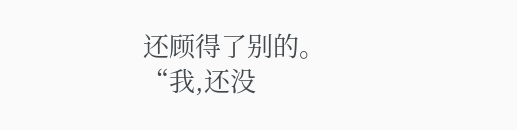还顾得了别的。
“我,还没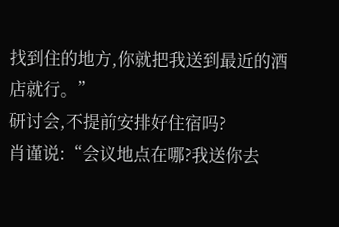找到住的地方,你就把我送到最近的酒店就行。”
研讨会,不提前安排好住宿吗?
肖谨说:“会议地点在哪?我送你去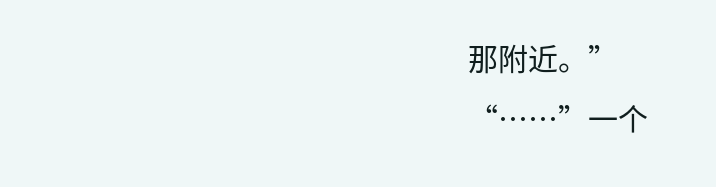那附近。”
“……”一个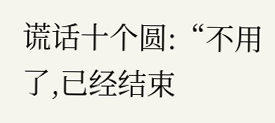谎话十个圆:“不用了,已经结束